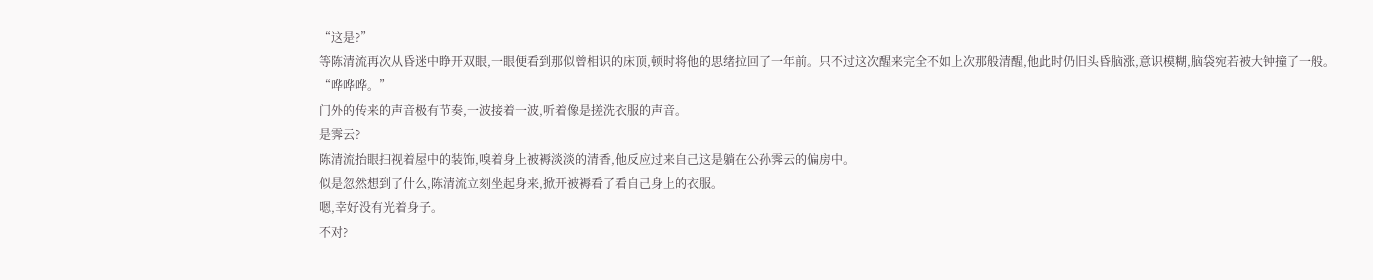“这是?”
等陈清流再次从昏迷中睁开双眼,一眼便看到那似曾相识的床顶,顿时将他的思绪拉回了一年前。只不过这次醒来完全不如上次那般清醒,他此时仍旧头昏脑涨,意识模糊,脑袋宛若被大钟撞了一般。
“哗哗哗。”
门外的传来的声音极有节奏,一波接着一波,听着像是搓洗衣服的声音。
是霁云?
陈清流抬眼扫视着屋中的装饰,嗅着身上被褥淡淡的清香,他反应过来自己这是躺在公孙霁云的偏房中。
似是忽然想到了什么,陈清流立刻坐起身来,掀开被褥看了看自己身上的衣服。
嗯,幸好没有光着身子。
不对?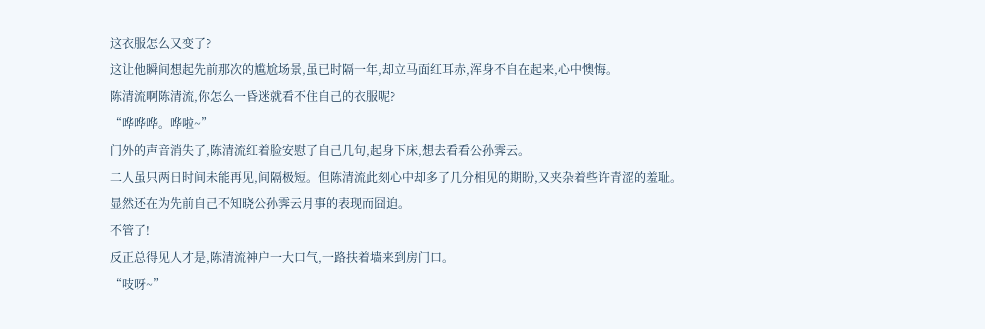这衣服怎么又变了?
这让他瞬间想起先前那次的尴尬场景,虽已时隔一年,却立马面红耳赤,浑身不自在起来,心中懊悔。
陈清流啊陈清流,你怎么一昏迷就看不住自己的衣服呢?
“哗哗哗。哗啦~”
门外的声音消失了,陈清流红着脸安慰了自己几句,起身下床,想去看看公孙霁云。
二人虽只两日时间未能再见,间隔极短。但陈清流此刻心中却多了几分相见的期盼,又夹杂着些许青涩的羞耻。
显然还在为先前自己不知晓公孙霁云月事的表现而囧迫。
不管了!
反正总得见人才是,陈清流神户一大口气,一路扶着墙来到房门口。
“吱呀~”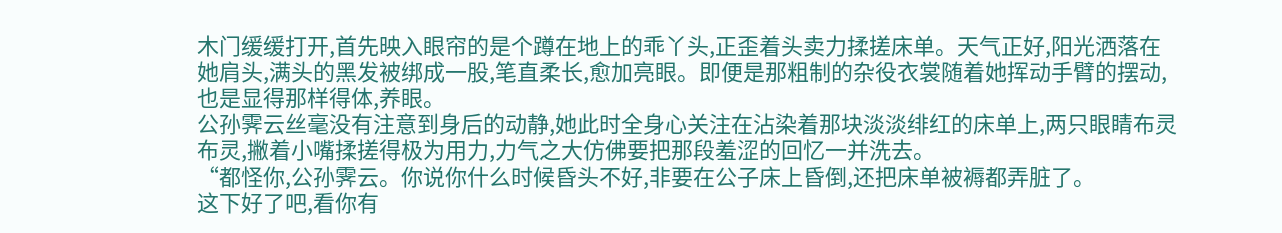木门缓缓打开,首先映入眼帘的是个蹲在地上的乖丫头,正歪着头卖力揉搓床单。天气正好,阳光洒落在她肩头,满头的黑发被绑成一股,笔直柔长,愈加亮眼。即便是那粗制的杂役衣裳随着她挥动手臂的摆动,也是显得那样得体,养眼。
公孙霁云丝毫没有注意到身后的动静,她此时全身心关注在沾染着那块淡淡绯红的床单上,两只眼睛布灵布灵,撇着小嘴揉搓得极为用力,力气之大仿佛要把那段羞涩的回忆一并洗去。
“都怪你,公孙霁云。你说你什么时候昏头不好,非要在公子床上昏倒,还把床单被褥都弄脏了。
这下好了吧,看你有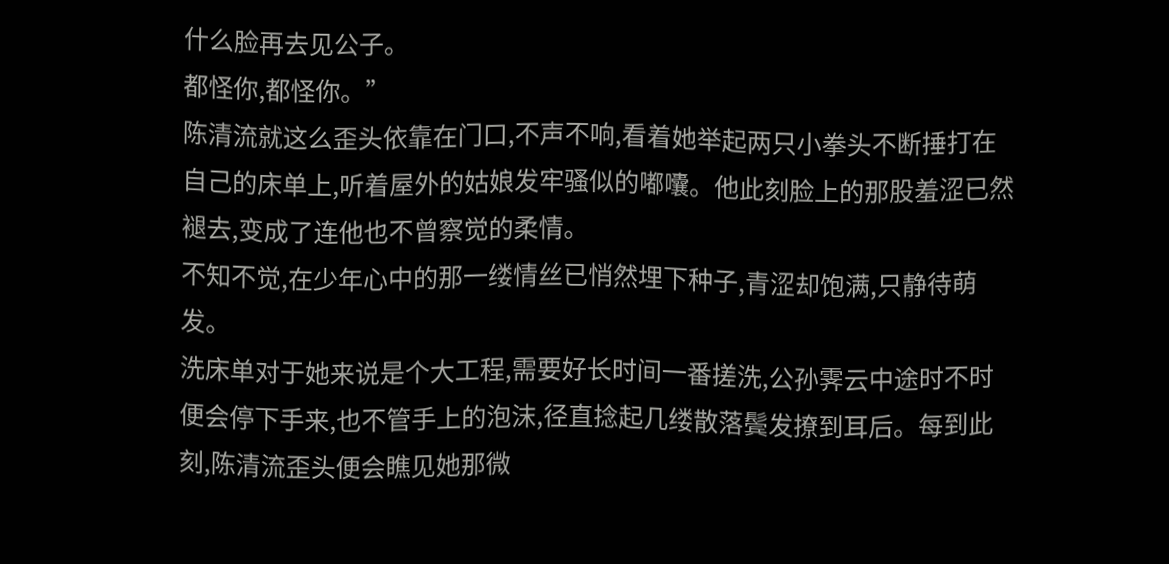什么脸再去见公子。
都怪你,都怪你。”
陈清流就这么歪头依靠在门口,不声不响,看着她举起两只小拳头不断捶打在自己的床单上,听着屋外的姑娘发牢骚似的嘟囔。他此刻脸上的那股羞涩已然褪去,变成了连他也不曾察觉的柔情。
不知不觉,在少年心中的那一缕情丝已悄然埋下种子,青涩却饱满,只静待萌发。
洗床单对于她来说是个大工程,需要好长时间一番搓洗,公孙霁云中途时不时便会停下手来,也不管手上的泡沫,径直捻起几缕散落鬓发撩到耳后。每到此刻,陈清流歪头便会瞧见她那微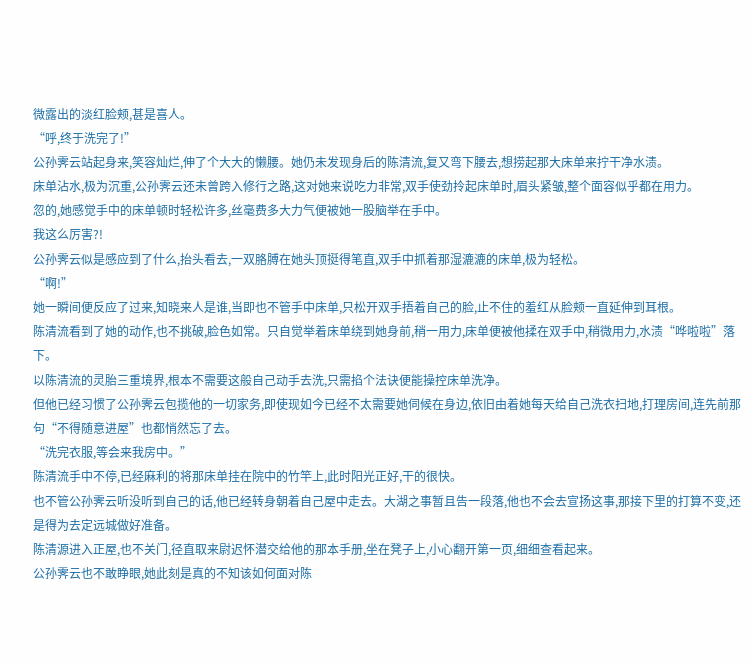微露出的淡红脸颊,甚是喜人。
“呼,终于洗完了!”
公孙霁云站起身来,笑容灿烂,伸了个大大的懒腰。她仍未发现身后的陈清流,复又弯下腰去,想捞起那大床单来拧干净水渍。
床单沾水,极为沉重,公孙霁云还未曾跨入修行之路,这对她来说吃力非常,双手使劲拎起床单时,眉头紧皱,整个面容似乎都在用力。
忽的,她感觉手中的床单顿时轻松许多,丝毫费多大力气便被她一股脑举在手中。
我这么厉害?!
公孙霁云似是感应到了什么,抬头看去,一双胳膊在她头顶挺得笔直,双手中抓着那湿漉漉的床单,极为轻松。
“啊!”
她一瞬间便反应了过来,知晓来人是谁,当即也不管手中床单,只松开双手捂着自己的脸,止不住的羞红从脸颊一直延伸到耳根。
陈清流看到了她的动作,也不挑破,脸色如常。只自觉举着床单绕到她身前,稍一用力,床单便被他揉在双手中,稍微用力,水渍“哗啦啦”落下。
以陈清流的灵胎三重境界,根本不需要这般自己动手去洗,只需掐个法诀便能操控床单洗净。
但他已经习惯了公孙霁云包揽他的一切家务,即使现如今已经不太需要她伺候在身边,依旧由着她每天给自己洗衣扫地,打理房间,连先前那句“不得随意进屋”也都悄然忘了去。
“洗完衣服,等会来我房中。”
陈清流手中不停,已经麻利的将那床单挂在院中的竹竿上,此时阳光正好,干的很快。
也不管公孙霁云听没听到自己的话,他已经转身朝着自己屋中走去。大湖之事暂且告一段落,他也不会去宣扬这事,那接下里的打算不变,还是得为去定远城做好准备。
陈清源进入正屋,也不关门,径直取来尉迟怀潜交给他的那本手册,坐在凳子上,小心翻开第一页,细细查看起来。
公孙霁云也不敢睁眼,她此刻是真的不知该如何面对陈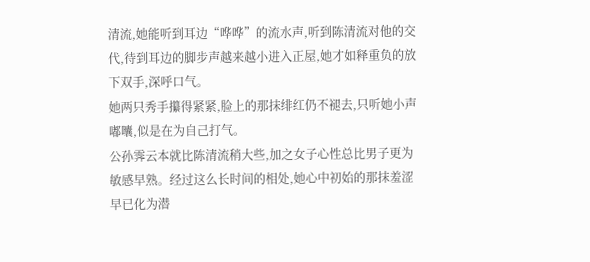清流,她能听到耳边“哗哗”的流水声,听到陈清流对他的交代,待到耳边的脚步声越来越小进入正屋,她才如释重负的放下双手,深呼口气。
她两只秀手攥得紧紧,脸上的那抹绯红仍不褪去,只听她小声嘟囔,似是在为自己打气。
公孙霁云本就比陈清流稍大些,加之女子心性总比男子更为敏感早熟。经过这么长时间的相处,她心中初始的那抹羞涩早已化为潜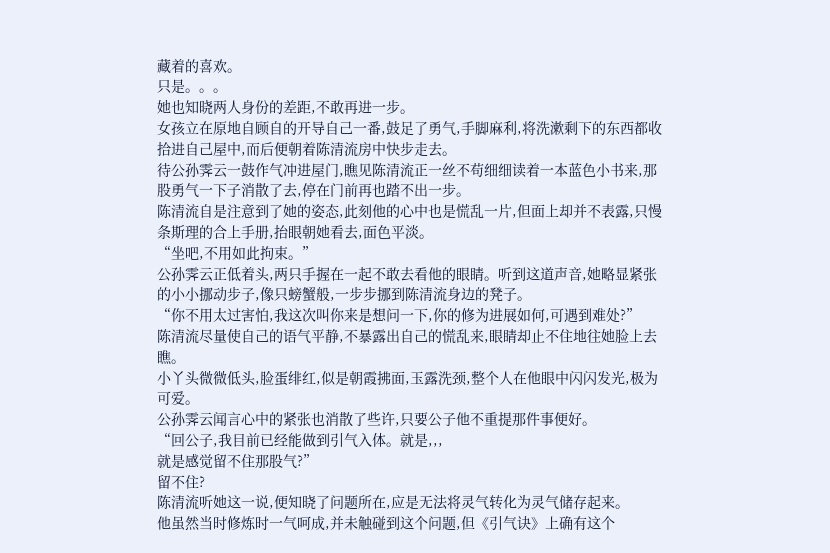藏着的喜欢。
只是。。。
她也知晓两人身份的差距,不敢再进一步。
女孩立在原地自顾自的开导自己一番,鼓足了勇气,手脚麻利,将洗漱剩下的东西都收拾进自己屋中,而后便朝着陈清流房中快步走去。
待公孙霁云一鼓作气冲进屋门,瞧见陈清流正一丝不苟细细读着一本蓝色小书来,那股勇气一下子消散了去,停在门前再也踏不出一步。
陈清流自是注意到了她的姿态,此刻他的心中也是慌乱一片,但面上却并不表露,只慢条斯理的合上手册,抬眼朝她看去,面色平淡。
“坐吧,不用如此拘束。”
公孙霁云正低着头,两只手握在一起不敢去看他的眼睛。听到这道声音,她略显紧张的小小挪动步子,像只螃蟹般,一步步挪到陈清流身边的凳子。
“你不用太过害怕,我这次叫你来是想问一下,你的修为进展如何,可遇到难处?”
陈清流尽量使自己的语气平静,不暴露出自己的慌乱来,眼睛却止不住地往她脸上去瞧。
小丫头微微低头,脸蛋绯红,似是朝霞拂面,玉露洗颈,整个人在他眼中闪闪发光,极为可爱。
公孙霁云闻言心中的紧张也消散了些许,只要公子他不重提那件事便好。
“回公子,我目前已经能做到引气入体。就是,,,
就是感觉留不住那股气?”
留不住?
陈清流听她这一说,便知晓了问题所在,应是无法将灵气转化为灵气储存起来。
他虽然当时修炼时一气呵成,并未触碰到这个问题,但《引气诀》上确有这个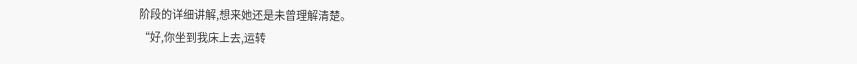阶段的详细讲解,想来她还是未曾理解清楚。
“好,你坐到我床上去,运转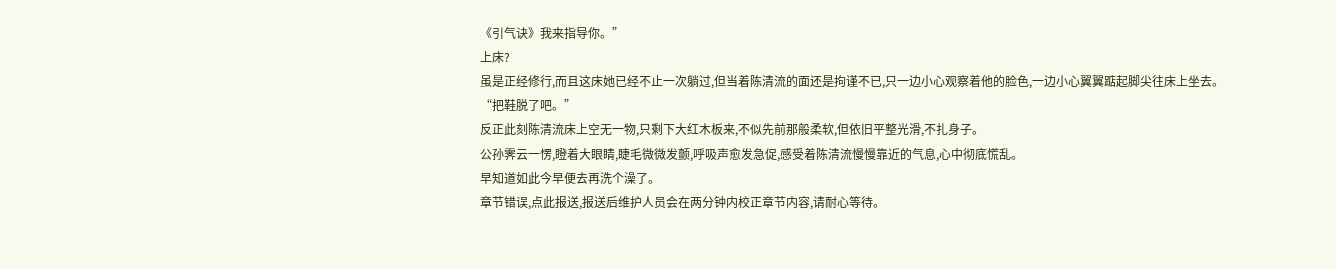《引气诀》我来指导你。”
上床?
虽是正经修行,而且这床她已经不止一次躺过,但当着陈清流的面还是拘谨不已,只一边小心观察着他的脸色,一边小心翼翼踮起脚尖往床上坐去。
“把鞋脱了吧。”
反正此刻陈清流床上空无一物,只剩下大红木板来,不似先前那般柔软,但依旧平整光滑,不扎身子。
公孙霁云一愣,瞪着大眼睛,睫毛微微发颤,呼吸声愈发急促,感受着陈清流慢慢靠近的气息,心中彻底慌乱。
早知道如此今早便去再洗个澡了。
章节错误,点此报送,报送后维护人员会在两分钟内校正章节内容,请耐心等待。